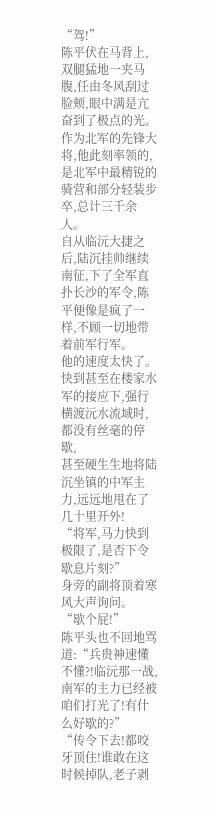“驾!”
陈平伏在马背上,双腿猛地一夹马腹,任由冬风刮过脸颊,眼中满是亢奋到了极点的光。
作为北军的先锋大将,他此刻率领的,是北军中最精锐的骑营和部分轻装步卒,总计三千余人。
自从临沅大捷之后,陆沉挂帅继续南征,下了全军直扑长沙的军令,陈平便像是疯了一样,不顾一切地带着前军行军。
他的速度太快了。
快到甚至在楼家水军的接应下,强行横渡沅水流域时,都没有丝毫的停歇,
甚至硬生生地将陆沉坐镇的中军主力,远远地甩在了几十里开外!
“将军,马力快到极限了,是否下令歇息片刻?”
身旁的副将顶着寒风大声询问。
“歇个屁!”
陈平头也不回地骂道:“兵贵神速懂不懂?!临沅那一战,南军的主力已经被咱们打光了!有什么好歇的?”
“传令下去!都咬牙顶住!谁敢在这时候掉队,老子剥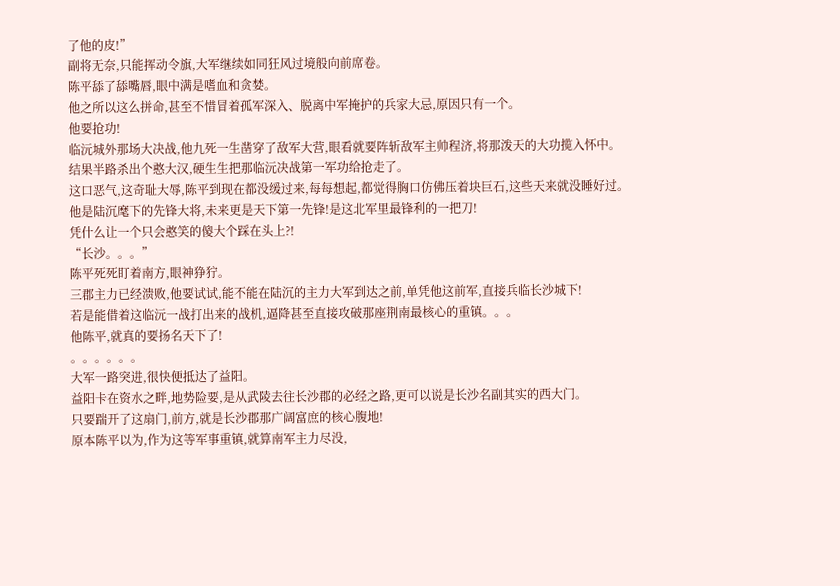了他的皮!”
副将无奈,只能挥动令旗,大军继续如同狂风过境般向前席卷。
陈平舔了舔嘴唇,眼中满是嗜血和贪婪。
他之所以这么拼命,甚至不惜冒着孤军深入、脱离中军掩护的兵家大忌,原因只有一个。
他要抢功!
临沅城外那场大决战,他九死一生凿穿了敌军大营,眼看就要阵斩敌军主帅程济,将那泼天的大功揽入怀中。
结果半路杀出个憨大汉,硬生生把那临沅决战第一军功给抢走了。
这口恶气,这奇耻大辱,陈平到现在都没缓过来,每每想起,都觉得胸口仿佛压着块巨石,这些天来就没睡好过。
他是陆沉麾下的先锋大将,未来更是天下第一先锋!是这北军里最锋利的一把刀!
凭什么让一个只会憨笑的傻大个踩在头上?!
“长沙。。。”
陈平死死盯着南方,眼神狰狞。
三郡主力已经溃败,他要试试,能不能在陆沉的主力大军到达之前,单凭他这前军,直接兵临长沙城下!
若是能借着这临沅一战打出来的战机,逼降甚至直接攻破那座荆南最核心的重镇。。。
他陈平,就真的要扬名天下了!
。。。。。。
大军一路突进,很快便抵达了益阳。
益阳卡在资水之畔,地势险要,是从武陵去往长沙郡的必经之路,更可以说是长沙名副其实的西大门。
只要踹开了这扇门,前方,就是长沙郡那广阔富庶的核心腹地!
原本陈平以为,作为这等军事重镇,就算南军主力尽没,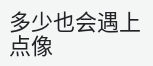多少也会遇上点像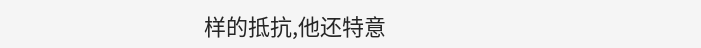样的抵抗,他还特意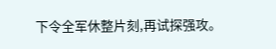下令全军休整片刻,再试探强攻。